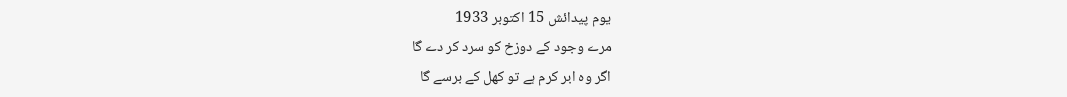یوم پیدائش 15 اکتوبر 1933
مرے وجود کے دوزخ کو سرد کر دے گا
اگر وہ ابر کرم ہے تو کھل کے برسے گا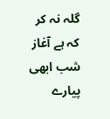گلہ نہ کر کہ ہے آغاز شب ابھی پیارے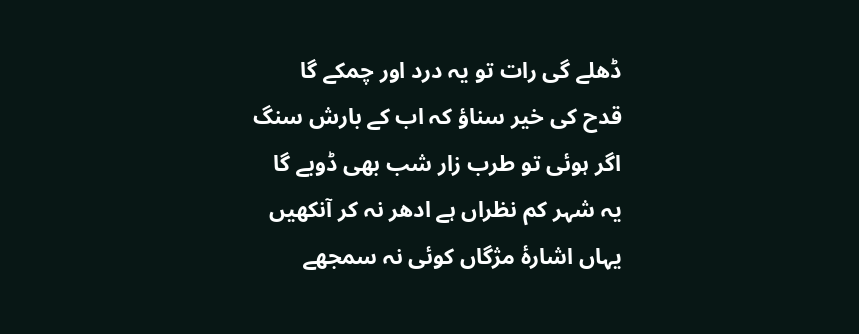ڈھلے گی رات تو یہ درد اور چمکے گا
قدح کی خیر سناؤ کہ اب کے بارش سنگ
اگر ہوئی تو طرب زار شب بھی ڈوبے گا
یہ شہر کم نظراں ہے ادھر نہ کر آنکھیں
یہاں اشارۂ مژگاں کوئی نہ سمجھے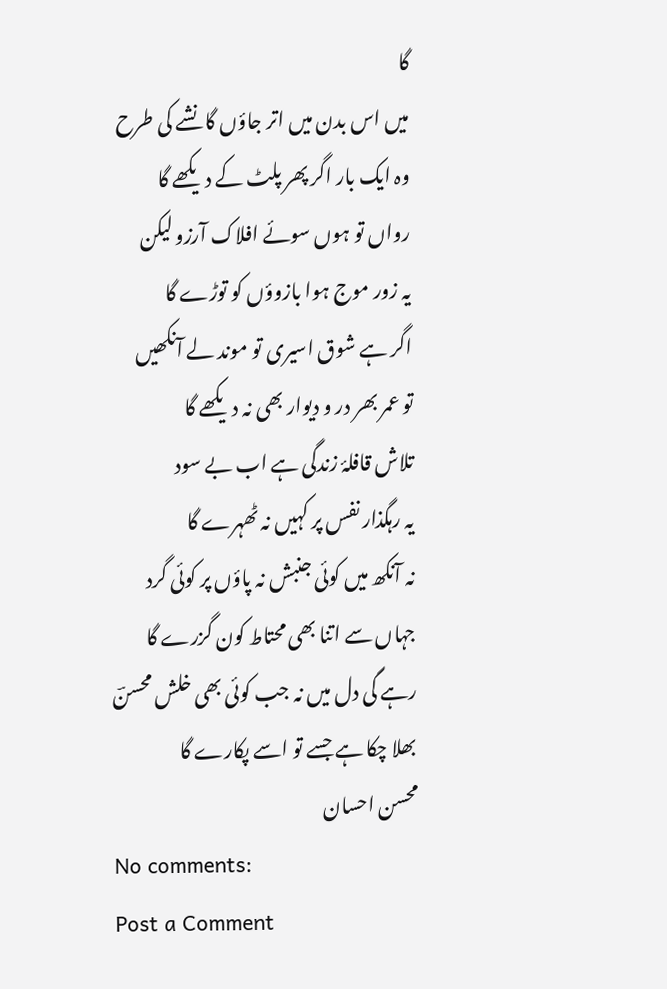گا
میں اس بدن میں اتر جاؤں گا نشے کی طرح
وہ ایک بار اگر پھر پلٹ کے دیکھے گا
رواں تو ہوں سوئے افلاک آرزو لیکن
یہ زور موج ہوا بازوؤں کو توڑے گا
اگر ہے شوق اسیری تو موند لے آنکھیں
تو عمر بھر در و دیوار بھی نہ دیکھے گا
تلاش قافلۂ زندگی ہے اب بے سود
یہ رہگذار نفس پر کہیں نہ ٹھہرے گا
نہ آنکھ میں کوئی جنبش نہ پاؤں پر کوئی گرد
جہاں سے اتنا بھی محتاط کون گزرے گا
رہے گی دل میں نہ جب کوئی بھی خلش محسنؔ
بھلا چکا ہے جسے تو اسے پکارے گا
محسن احسان
No comments:
Post a Comment